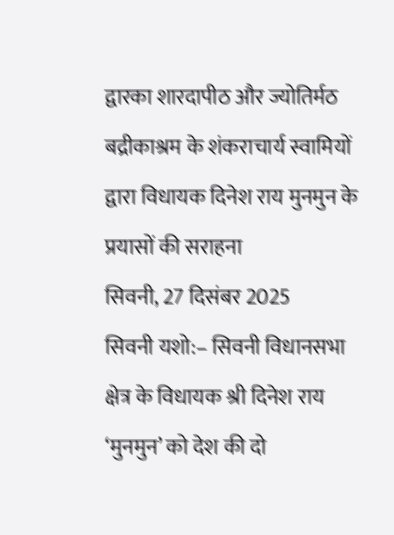द्वारका शारदापीठ और ज्योतिर्मठ बद्रीकाश्रम के शंकराचार्य स्वामियों द्वारा विधायक दिनेश राय मुनमुन के प्रयासों की सराहना
सिवनी, 27 दिसंबर 2025
सिवनी यशो:– सिवनी विधानसभा क्षेत्र के विधायक श्री दिनेश राय ‘मुनमुन’ को देश की दो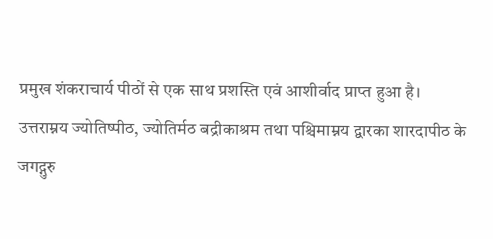प्रमुख शंकराचार्य पीठों से एक साथ प्रशस्ति एवं आशीर्वाद प्राप्त हुआ है।
उत्तराम्नय ज्योतिष्पीठ, ज्योतिर्मठ बद्रीकाश्रम तथा पश्चिमाम्नय द्वारका शारदापीठ के जगद्गुरु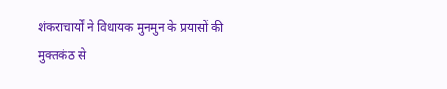शंकराचार्यों ने विधायक मुनमुन के प्रयासों की मुक्तकंठ से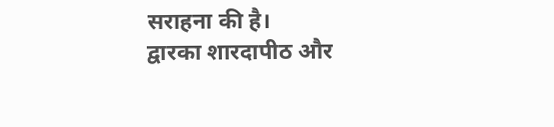सराहना की है।
द्वारका शारदापीठ और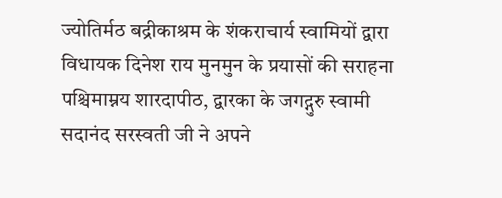ज्योतिर्मठ बद्रीकाश्रम के शंकराचार्य स्वामियों द्वारा विधायक दिनेश राय मुनमुन के प्रयासों की सराहना
पश्चिमाम्नय शारदापीठ, द्वारका के जगद्गुरु स्वामी सदानंद सरस्वती जी ने अपने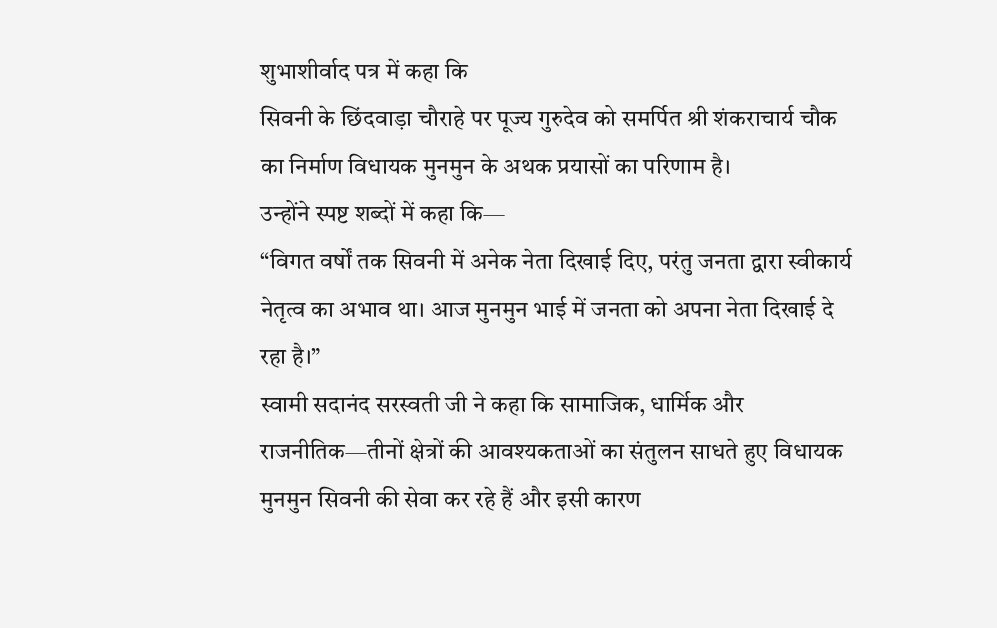शुभाशीर्वाद पत्र में कहा कि
सिवनी के छिंदवाड़ा चौराहे पर पूज्य गुरुदेव को समर्पित श्री शंकराचार्य चौक का निर्माण विधायक मुनमुन के अथक प्रयासों का परिणाम है।
उन्होंने स्पष्ट शब्दों में कहा कि—
“विगत वर्षों तक सिवनी में अनेक नेता दिखाई दिए, परंतु जनता द्वारा स्वीकार्य नेतृत्व का अभाव था। आज मुनमुन भाई में जनता को अपना नेता दिखाई दे रहा है।”
स्वामी सदानंद सरस्वती जी ने कहा कि सामाजिक, धार्मिक और राजनीतिक—तीनों क्षेत्रों की आवश्यकताओं का संतुलन साधते हुए विधायक मुनमुन सिवनी की सेवा कर रहे हैं और इसी कारण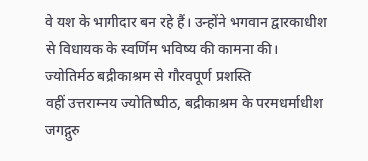वे यश के भागीदार बन रहे हैं। उन्होंने भगवान द्वारकाधीश से विधायक के स्वर्णिम भविष्य की कामना की।
ज्योतिर्मठ बद्रीकाश्रम से गौरवपूर्ण प्रशस्ति
वहीं उत्तराम्नय ज्योतिष्पीठ, बद्रीकाश्रम के परमधर्माधीश जगद्गुरु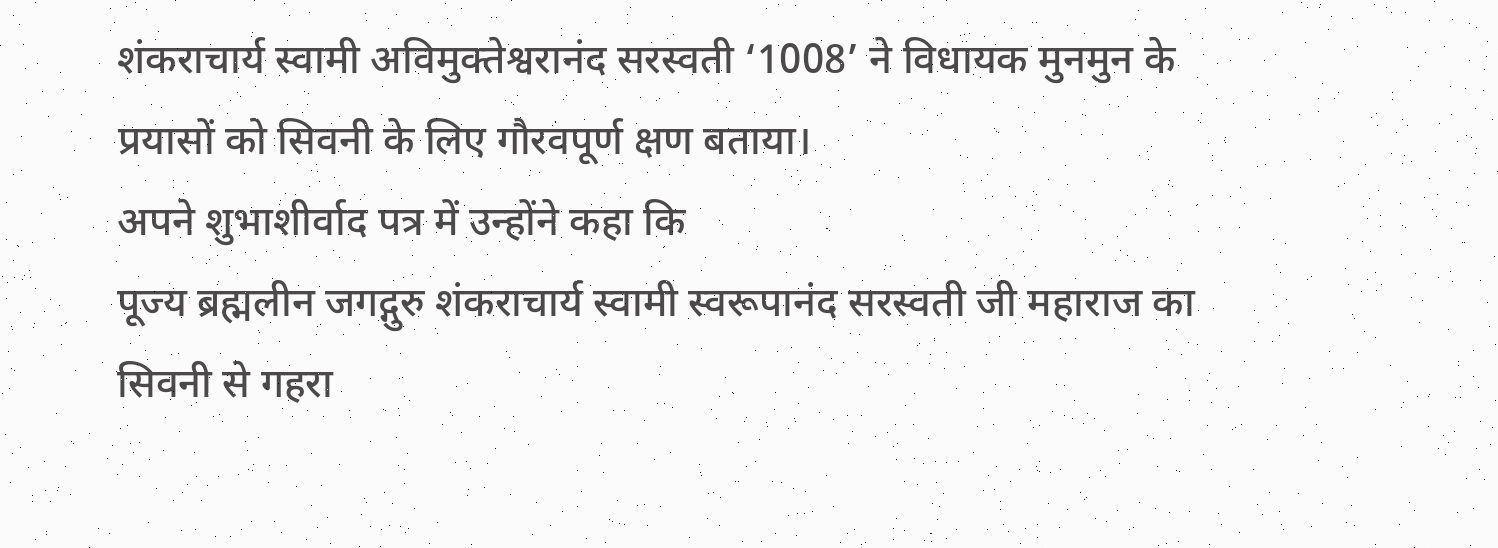शंकराचार्य स्वामी अविमुक्तेश्वरानंद सरस्वती ‘1008’ ने विधायक मुनमुन के प्रयासों को सिवनी के लिए गौरवपूर्ण क्षण बताया।
अपने शुभाशीर्वाद पत्र में उन्होंने कहा कि
पूज्य ब्रह्मलीन जगद्गुरु शंकराचार्य स्वामी स्वरूपानंद सरस्वती जी महाराज का सिवनी से गहरा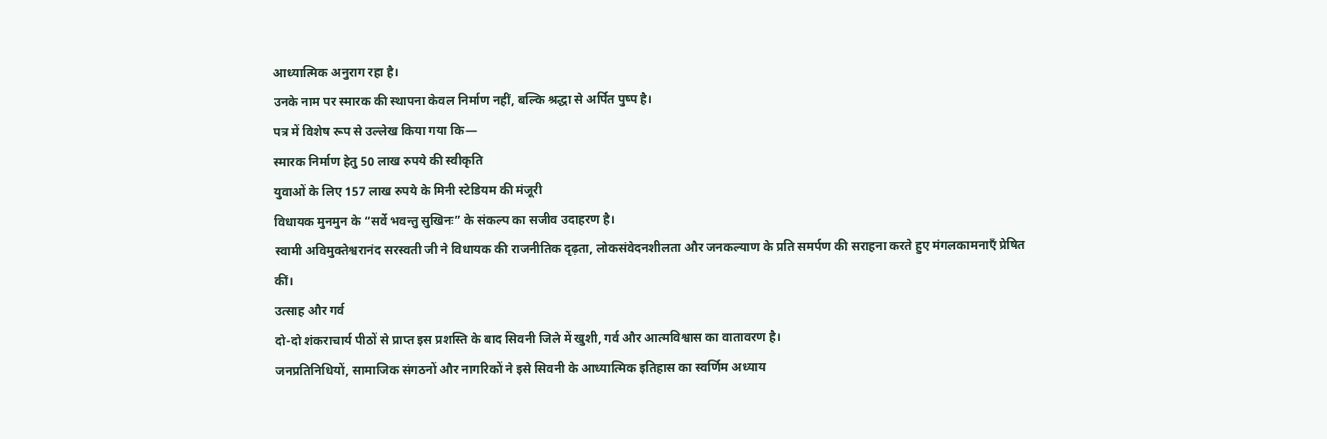आध्यात्मिक अनुराग रहा है।
उनके नाम पर स्मारक की स्थापना केवल निर्माण नहीं, बल्कि श्रद्धा से अर्पित पुष्प है।
पत्र में विशेष रूप से उल्लेख किया गया कि—
स्मारक निर्माण हेतु 50 लाख रुपये की स्वीकृति
युवाओं के लिए 157 लाख रुपये के मिनी स्टेडियम की मंजूरी
विधायक मुनमुन के “सर्वे भवन्तु सुखिनः” के संकल्प का सजीव उदाहरण है।
स्वामी अविमुक्तेश्वरानंद सरस्वती जी ने विधायक की राजनीतिक दृढ़ता, लोकसंवेदनशीलता और जनकल्याण के प्रति समर्पण की सराहना करते हुए मंगलकामनाएँ प्रेषित कीं।
उत्साह और गर्व
दो-दो शंकराचार्य पीठों से प्राप्त इस प्रशस्ति के बाद सिवनी जिले में खुशी, गर्व और आत्मविश्वास का वातावरण है।
जनप्रतिनिधियों, सामाजिक संगठनों और नागरिकों ने इसे सिवनी के आध्यात्मिक इतिहास का स्वर्णिम अध्याय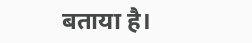बताया है।